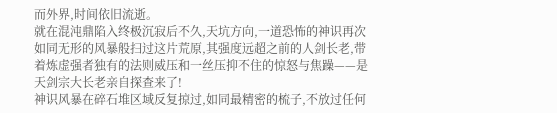而外界,时间依旧流逝。
就在混沌鼎陷入终极沉寂后不久,天坑方向,一道恐怖的神识再次如同无形的风暴般扫过这片荒原,其强度远超之前的人剑长老,带着炼虚强者独有的法则威压和一丝压抑不住的惊怒与焦躁——是天剑宗大长老亲自探查来了!
神识风暴在碎石堆区域反复掠过,如同最精密的梳子,不放过任何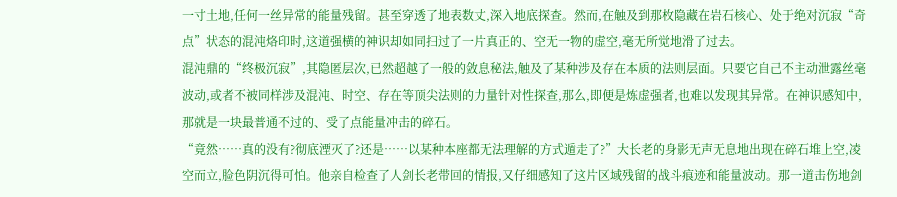一寸土地,任何一丝异常的能量残留。甚至穿透了地表数丈,深入地底探查。然而,在触及到那枚隐藏在岩石核心、处于绝对沉寂“奇点”状态的混沌烙印时,这道强横的神识却如同扫过了一片真正的、空无一物的虚空,毫无所觉地滑了过去。
混沌鼎的“终极沉寂”,其隐匿层次,已然超越了一般的敛息秘法,触及了某种涉及存在本质的法则层面。只要它自己不主动泄露丝毫波动,或者不被同样涉及混沌、时空、存在等顶尖法则的力量针对性探查,那么,即便是炼虚强者,也难以发现其异常。在神识感知中,那就是一块最普通不过的、受了点能量冲击的碎石。
“竟然……真的没有?彻底湮灭了?还是……以某种本座都无法理解的方式遁走了?”大长老的身影无声无息地出现在碎石堆上空,凌空而立,脸色阴沉得可怕。他亲自检查了人剑长老带回的情报,又仔细感知了这片区域残留的战斗痕迹和能量波动。那一道击伤地剑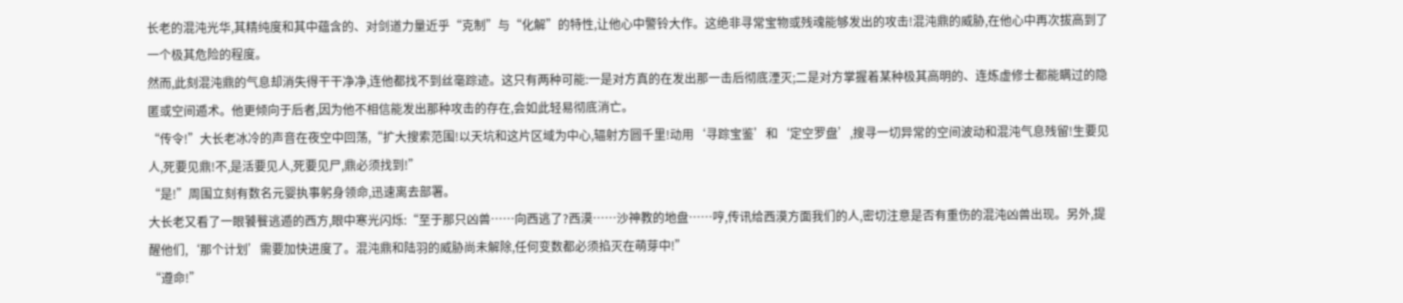长老的混沌光华,其精纯度和其中蕴含的、对剑道力量近乎“克制”与“化解”的特性,让他心中警铃大作。这绝非寻常宝物或残魂能够发出的攻击!混沌鼎的威胁,在他心中再次拔高到了一个极其危险的程度。
然而,此刻混沌鼎的气息却消失得干干净净,连他都找不到丝毫踪迹。这只有两种可能:一是对方真的在发出那一击后彻底湮灭;二是对方掌握着某种极其高明的、连炼虚修士都能瞒过的隐匿或空间遁术。他更倾向于后者,因为他不相信能发出那种攻击的存在,会如此轻易彻底消亡。
“传令!”大长老冰冷的声音在夜空中回荡,“扩大搜索范围!以天坑和这片区域为中心,辐射方圆千里!动用‘寻踪宝鉴’和‘定空罗盘’,搜寻一切异常的空间波动和混沌气息残留!生要见人,死要见鼎!不,是活要见人,死要见尸,鼎必须找到!”
“是!”周围立刻有数名元婴执事躬身领命,迅速离去部署。
大长老又看了一眼饕餮逃遁的西方,眼中寒光闪烁:“至于那只凶兽……向西逃了?西漠……沙神教的地盘……哼,传讯给西漠方面我们的人,密切注意是否有重伤的混沌凶兽出现。另外,提醒他们,‘那个计划’需要加快进度了。混沌鼎和陆羽的威胁尚未解除,任何变数都必须掐灭在萌芽中!”
“遵命!”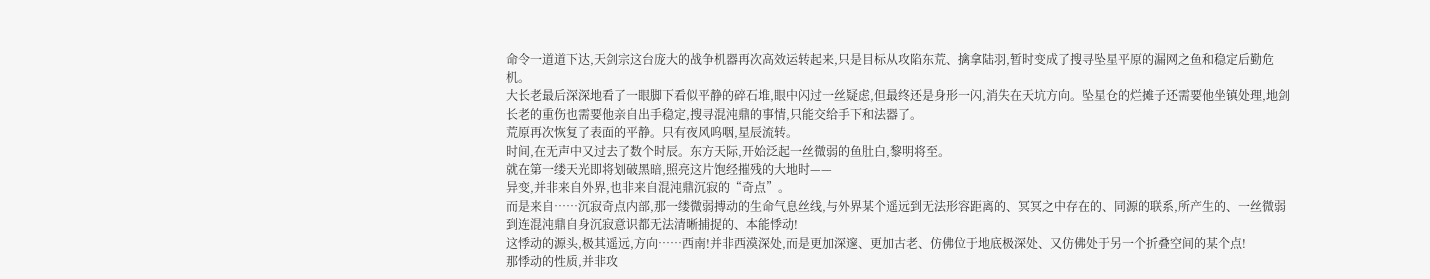命令一道道下达,天剑宗这台庞大的战争机器再次高效运转起来,只是目标从攻陷东荒、擒拿陆羽,暂时变成了搜寻坠星平原的漏网之鱼和稳定后勤危机。
大长老最后深深地看了一眼脚下看似平静的碎石堆,眼中闪过一丝疑虑,但最终还是身形一闪,消失在天坑方向。坠星仓的烂摊子还需要他坐镇处理,地剑长老的重伤也需要他亲自出手稳定,搜寻混沌鼎的事情,只能交给手下和法器了。
荒原再次恢复了表面的平静。只有夜风呜咽,星辰流转。
时间,在无声中又过去了数个时辰。东方天际,开始泛起一丝微弱的鱼肚白,黎明将至。
就在第一缕天光即将划破黑暗,照亮这片饱经摧残的大地时——
异变,并非来自外界,也非来自混沌鼎沉寂的“奇点”。
而是来自……沉寂奇点内部,那一缕微弱搏动的生命气息丝线,与外界某个遥远到无法形容距离的、冥冥之中存在的、同源的联系,所产生的、一丝微弱到连混沌鼎自身沉寂意识都无法清晰捕捉的、本能悸动!
这悸动的源头,极其遥远,方向……西南!并非西漠深处,而是更加深邃、更加古老、仿佛位于地底极深处、又仿佛处于另一个折叠空间的某个点!
那悸动的性质,并非攻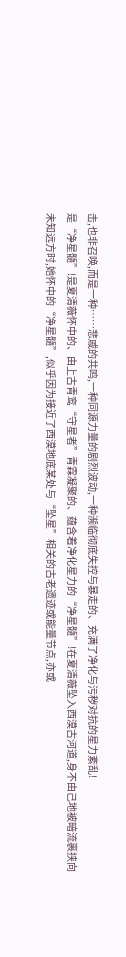击,也非召唤,而是一种……悲戚的共鸣,一种同源力量的剧烈波动,一种濒临彻底失控与暴走的、充满了净化与污秽对抗的星力紊乱!
是“净星髓”!是夏清薇怀中的、由上古青鸾“守星者”青霖凝聚的、蕴含着净化星力的“净星髓”!在夏清薇坠入西漠古河道,身不由己地被暗流裹挟向未知远方时,她怀中的“净星髓”,似乎因为接近了西漠地底某处与“坠星”相关的古老遗迹或能量节点,亦或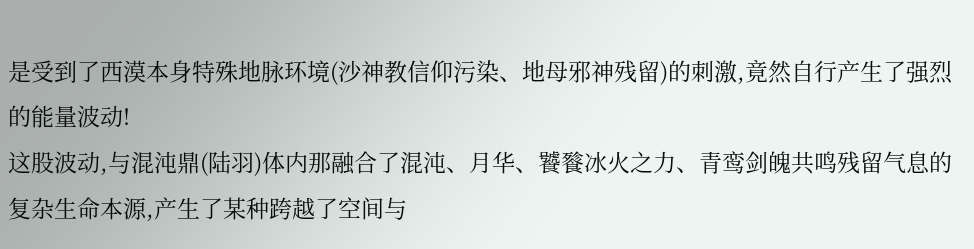是受到了西漠本身特殊地脉环境(沙神教信仰污染、地母邪神残留)的刺激,竟然自行产生了强烈的能量波动!
这股波动,与混沌鼎(陆羽)体内那融合了混沌、月华、饕餮冰火之力、青鸾剑魄共鸣残留气息的复杂生命本源,产生了某种跨越了空间与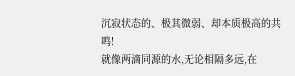沉寂状态的、极其微弱、却本质极高的共鸣!
就像两滴同源的水,无论相隔多远,在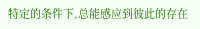特定的条件下,总能感应到彼此的存在